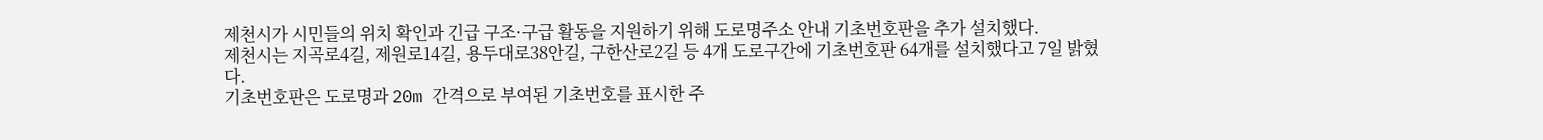제천시가 시민들의 위치 확인과 긴급 구조·구급 활동을 지원하기 위해 도로명주소 안내 기초번호판을 추가 설치했다.
제천시는 지곡로4길, 제원로14길, 용두대로38안길, 구한산로2길 등 4개 도로구간에 기초번호판 64개를 설치했다고 7일 밝혔다.
기초번호판은 도로명과 20m 간격으로 부여된 기초번호를 표시한 주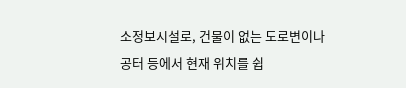소정보시설로, 건물이 없는 도로변이나 공터 등에서 현재 위치를 쉽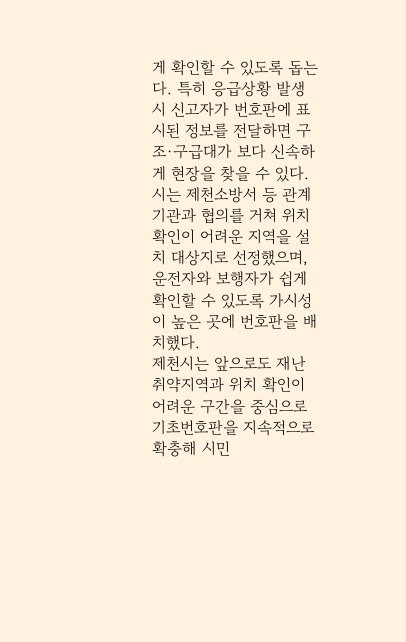게 확인할 수 있도록 돕는다. 특히 응급상황 발생 시 신고자가 번호판에 표시된 정보를 전달하면 구조·구급대가 보다 신속하게 현장을 찾을 수 있다.
시는 제천소방서 등 관계기관과 협의를 거쳐 위치 확인이 어려운 지역을 설치 대상지로 선정했으며, 운전자와 보행자가 쉽게 확인할 수 있도록 가시성이 높은 곳에 번호판을 배치했다.
제천시는 앞으로도 재난 취약지역과 위치 확인이 어려운 구간을 중심으로 기초번호판을 지속적으로 확충해 시민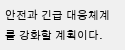안전과 긴급 대응체계를 강화할 계획이다.